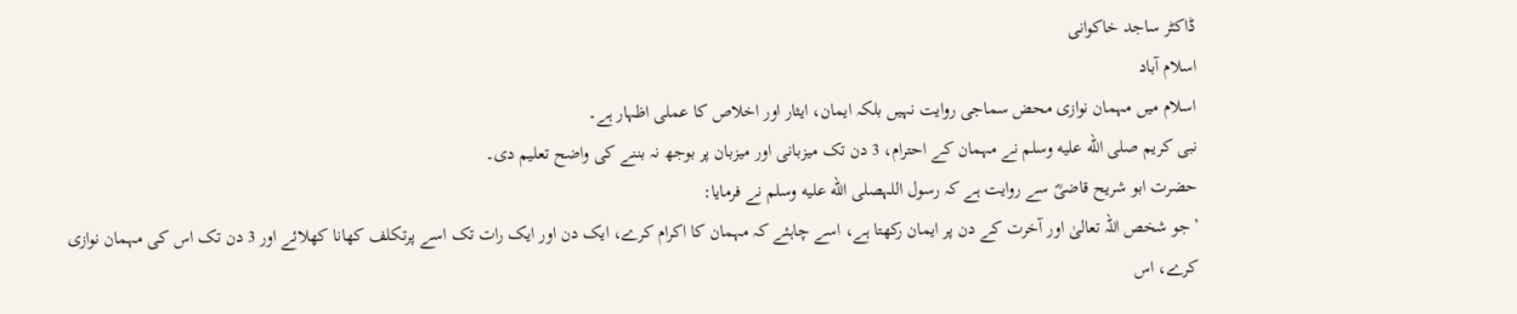ڈاکٹر ساجد خاکوانی
اسلام آباد
اسلام میں مہمان نوازی محض سماجی روایت نہیں بلکہ ایمان، ایثار اور اخلاص کا عملی اظہار ہے۔
نبی کریم صلى الله عليه وسلم نے مہمان کے احترام، 3 دن تک میزبانی اور میزبان پر بوجھ نہ بننے کی واضح تعلیم دی۔
حضرت ابو شریح قاضیؓ سے روایت ہے کہ رسول اللہصلى الله عليه وسلم نے فرمایا:
’جو شخص اللہ تعالیٰ اور آخرت کے دن پر ایمان رکھتا ہے، اسے چاہئے کہ مہمان کا اکرام کرے، ایک دن اور ایک رات تک اسے پرتکلف کھانا کھلائے اور 3 دن تک اس کی مہمان نوازی کرے، اس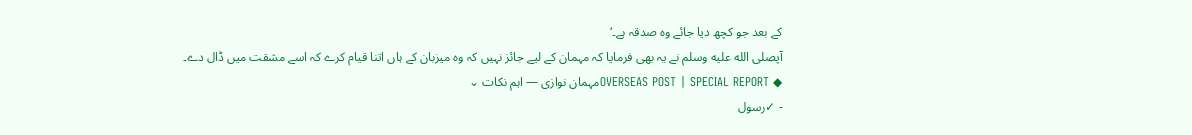کے بعد جو کچھ دیا جائے وہ صدقہ ہے۔‘
آپصلى الله عليه وسلم نے یہ بھی فرمایا کہ مہمان کے لیے جائز نہیں کہ وہ میزبان کے ہاں اتنا قیام کرے کہ اسے مشقت میں ڈال دے۔
◆ OVERSEAS POST | SPECIAL REPORTمہمان نوازی — اہم نکات ⌄
- ✓رسول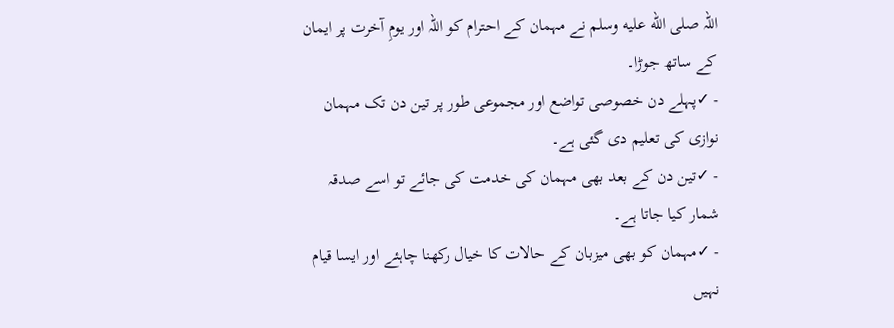اللہ صلى الله عليه وسلم نے مہمان کے احترام کو اللہ اور یومِ آخرت پر ایمان کے ساتھ جوڑا۔
- ✓پہلے دن خصوصی تواضع اور مجموعی طور پر تین دن تک مہمان نوازی کی تعلیم دی گئی ہے۔
- ✓تین دن کے بعد بھی مہمان کی خدمت کی جائے تو اسے صدقہ شمار کیا جاتا ہے۔
- ✓مہمان کو بھی میزبان کے حالات کا خیال رکھنا چاہئے اور ایسا قیام نہیں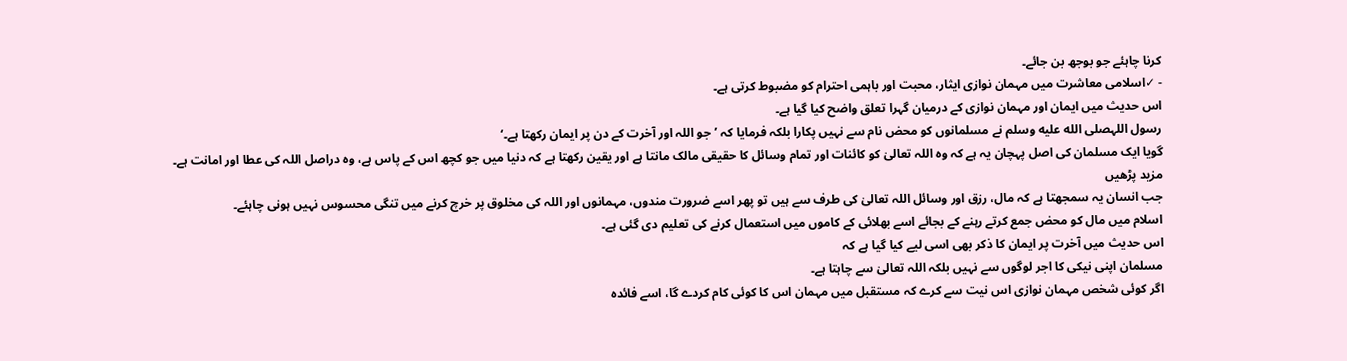کرنا چاہئے جو بوجھ بن جائے۔
- ✓اسلامی معاشرت میں مہمان نوازی ایثار، محبت اور باہمی احترام کو مضبوط کرتی ہے۔
اس حدیث میں ایمان اور مہمان نوازی کے درمیان گہرا تعلق واضح کیا گیا ہے۔
رسول اللہصلى الله عليه وسلم نے مسلمانوں کو محض نام سے نہیں پکارا بلکہ فرمایا کہ ’جو اللہ اور آخرت کے دن پر ایمان رکھتا ہے۔‘
گویا ایک مسلمان کی اصل پہچان یہ ہے کہ وہ اللہ تعالیٰ کو کائنات اور تمام وسائل کا حقیقی مالک مانتا ہے اور یقین رکھتا ہے کہ دنیا میں جو کچھ اس کے پاس ہے، وہ دراصل اللہ کی عطا اور امانت ہے۔
مزید پڑھیں
جب انسان یہ سمجھتا ہے کہ مال، رزق اور وسائل اللہ تعالیٰ کی طرف سے ہیں تو پھر اسے ضرورت مندوں، مہمانوں اور اللہ کی مخلوق پر خرچ کرنے میں تنگی محسوس نہیں ہونی چاہئے۔
اسلام میں مال کو محض جمع کرتے رہنے کے بجائے اسے بھلائی کے کاموں میں استعمال کرنے کی تعلیم دی گئی ہے۔
اس حدیث میں آخرت پر ایمان کا ذکر بھی اسی لیے کیا گیا ہے کہ
مسلمان اپنی نیکی کا اجر لوگوں سے نہیں بلکہ اللہ تعالیٰ سے چاہتا ہے۔
اگر کوئی شخص مہمان نوازی اس نیت سے کرے کہ مستقبل میں مہمان اس کا کوئی کام کردے گا، اسے فائدہ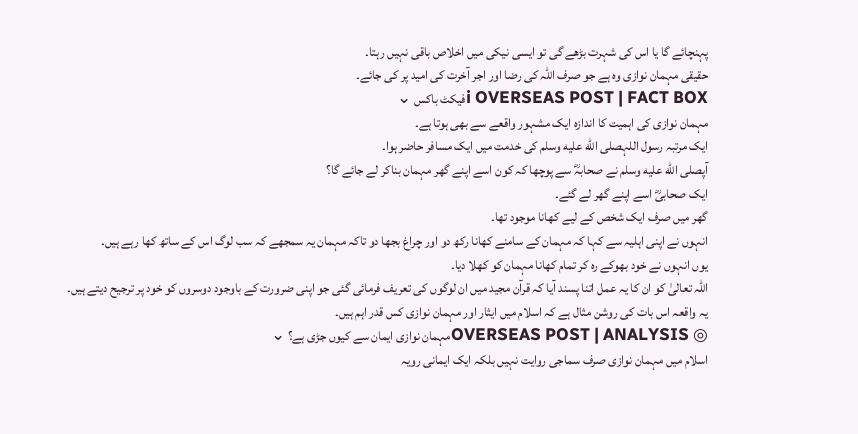پہنچائے گا یا اس کی شہرت بڑھے گی تو ایسی نیکی میں اخلاص باقی نہیں رہتا۔
حقیقی مہمان نوازی وہ ہے جو صرف اللہ کی رضا اور اجر آخرت کی امید پر کی جائے۔
i OVERSEAS POST | FACT BOXفیکٹ باکس ⌄
مہمان نوازی کی اہمیت کا اندازہ ایک مشہور واقعے سے بھی ہوتا ہے۔
ایک مرتبہ رسول اللہصلى الله عليه وسلم کی خدمت میں ایک مسافر حاضر ہوا۔
آپصلى الله عليه وسلم نے صحابہؓ سے پوچھا کہ کون اسے اپنے گھر مہمان بناکر لے جائے گا؟
ایک صحابیؓ اسے اپنے گھر لے گئے۔
گھر میں صرف ایک شخص کے لیے کھانا موجود تھا۔
انہوں نے اپنی اہلیہ سے کہا کہ مہمان کے سامنے کھانا رکھ دو اور چراغ بجھا دو تاکہ مہمان یہ سمجھے کہ سب لوگ اس کے ساتھ کھا رہے ہیں۔
یوں انہوں نے خود بھوکے رہ کر تمام کھانا مہمان کو کھلا دیا۔
اللہ تعالیٰ کو ان کا یہ عمل اتنا پسند آیا کہ قرآن مجید میں ان لوگوں کی تعریف فرمائی گئی جو اپنی ضرورت کے باوجود دوسروں کو خود پر ترجیح دیتے ہیں۔
یہ واقعہ اس بات کی روشن مثال ہے کہ اسلام میں ایثار اور مہمان نوازی کس قدر اہم ہیں۔
◎ OVERSEAS POST | ANALYSISمہمان نوازی ایمان سے کیوں جڑی ہے؟ ⌄
اسلام میں مہمان نوازی صرف سماجی روایت نہیں بلکہ ایک ایمانی رویہ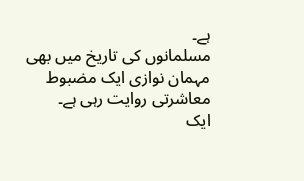ہے۔
مسلمانوں کی تاریخ میں بھی مہمان نوازی ایک مضبوط معاشرتی روایت رہی ہے۔
ایک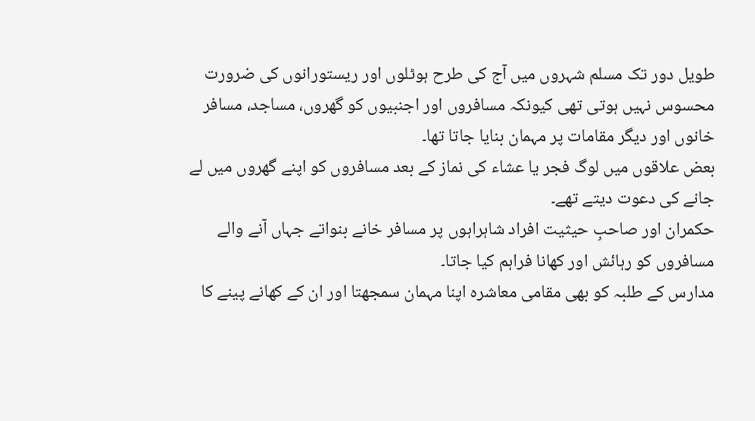طویل دور تک مسلم شہروں میں آج کی طرح ہوٹلوں اور ریستورانوں کی ضرورت محسوس نہیں ہوتی تھی کیونکہ مسافروں اور اجنبیوں کو گھروں، مساجد، مسافر خانوں اور دیگر مقامات پر مہمان بنایا جاتا تھا۔
بعض علاقوں میں لوگ فجر یا عشاء کی نماز کے بعد مسافروں کو اپنے گھروں میں لے جانے کی دعوت دیتے تھے۔
حکمران اور صاحبِ حیثیت افراد شاہراہوں پر مسافر خانے بنواتے جہاں آنے والے مسافروں کو رہائش اور کھانا فراہم کیا جاتا۔
مدارس کے طلبہ کو بھی مقامی معاشرہ اپنا مہمان سمجھتا اور ان کے کھانے پینے کا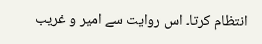انتظام کرتا۔ اس روایت سے امیر و غریب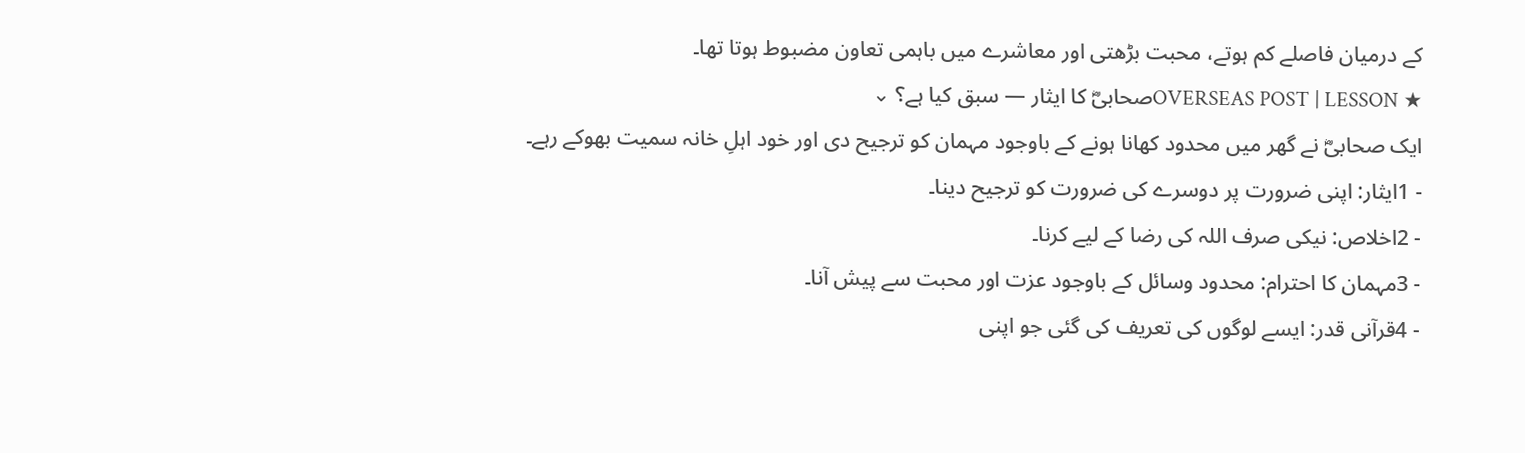کے درمیان فاصلے کم ہوتے، محبت بڑھتی اور معاشرے میں باہمی تعاون مضبوط ہوتا تھا۔
★ OVERSEAS POST | LESSONصحابیؓ کا ایثار — سبق کیا ہے؟ ⌄
ایک صحابیؓ نے گھر میں محدود کھانا ہونے کے باوجود مہمان کو ترجیح دی اور خود اہلِ خانہ سمیت بھوکے رہے۔
- 1ایثار: اپنی ضرورت پر دوسرے کی ضرورت کو ترجیح دینا۔
- 2اخلاص: نیکی صرف اللہ کی رضا کے لیے کرنا۔
- 3مہمان کا احترام: محدود وسائل کے باوجود عزت اور محبت سے پیش آنا۔
- 4قرآنی قدر: ایسے لوگوں کی تعریف کی گئی جو اپنی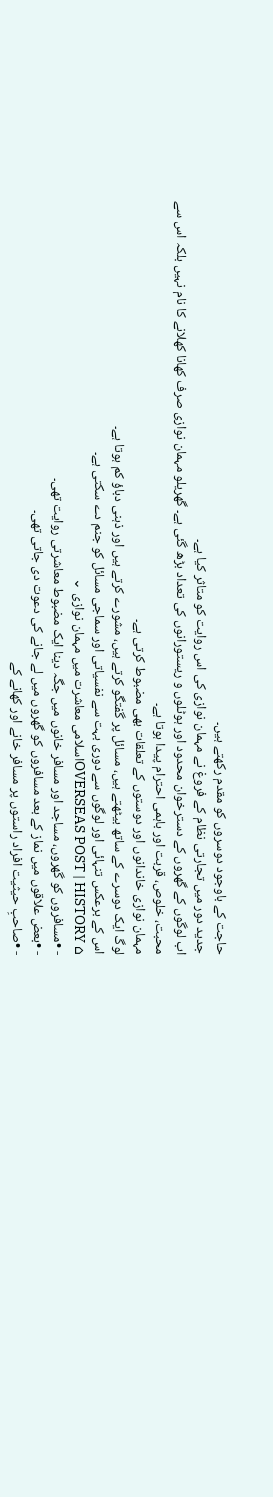حاجت کے باوجود دوسروں کو مقدم رکھتے ہیں۔
جدید دور میں تجارتی نظام کے فروغ نے مہمان نوازی کی اس روایت کو متاثر کیا ہے۔
اب لوگوں کے گھروں کے دسترخوان محدود اور ہوٹلوں و ریستورانوں کی تعداد بڑھ گئی ہے۔ گھریلو مہمان نوازی صرف کھانا کھلانے کا نام نہیں بلکہ اس سے محبت، خلوص، قربت اور باہمی احترام پیدا ہوتا ہے۔
مہمان نوازی خاندانوں اور دوستوں کے تعلقات بھی مضبوط کرتی ہے۔
لوگ ایک دوسرے کے ساتھ بیٹھتے ہیں، مسائل پر گفتگو کرتے ہیں، مشورے کرتے ہیں اور ذہنی دباؤ کم ہوتا ہے۔
اس کے برعکس تنہائی اور لوگوں سے دوری بہت سے نفسیاتی اور سماجی مسائل کو جنم دے سکتی ہے۔
⌂ OVERSEAS POST | HISTORYاسلامی معاشرت میں مہمان نوازی ⌄
- •مسافروں کو گھروں، مساجد اور مسافر خانوں میں جگہ دینا ایک مضبوط معاشرتی روایت تھی۔
- •بعض علاقوں میں نماز کے بعد مسافروں کو گھروں میں لے جانے کی دعوت دی جاتی تھی۔
- •صاحبِ حیثیت افراد راستوں پر مسافر خانے اور کھانے کے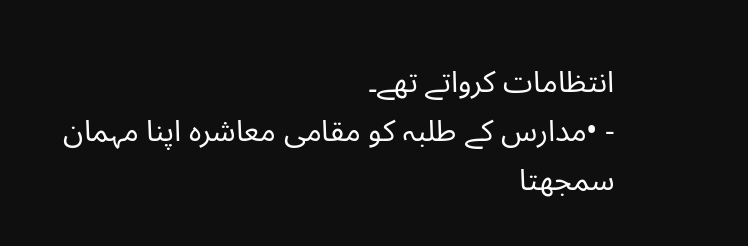انتظامات کرواتے تھے۔
- •مدارس کے طلبہ کو مقامی معاشرہ اپنا مہمان سمجھتا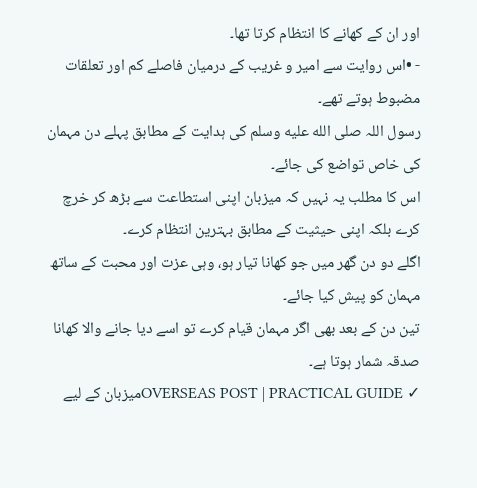اور ان کے کھانے کا انتظام کرتا تھا۔
- •اس روایت سے امیر و غریب کے درمیان فاصلے کم اور تعلقات مضبوط ہوتے تھے۔
رسول اللہ صلى الله عليه وسلم کی ہدایت کے مطابق پہلے دن مہمان کی خاص تواضع کی جائے۔
اس کا مطلب یہ نہیں کہ میزبان اپنی استطاعت سے بڑھ کر خرچ کرے بلکہ اپنی حیثیت کے مطابق بہترین انتظام کرے۔
اگلے دو دن گھر میں جو کھانا تیار ہو، وہی عزت اور محبت کے ساتھ مہمان کو پیش کیا جائے۔
تین دن کے بعد بھی اگر مہمان قیام کرے تو اسے دیا جانے والا کھانا صدقہ شمار ہوتا ہے۔
✓ OVERSEAS POST | PRACTICAL GUIDEمیزبان کے لیے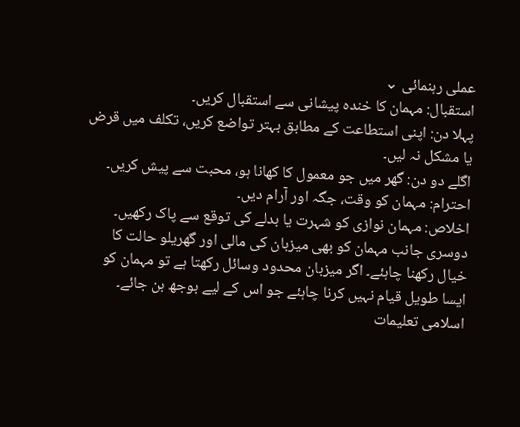عملی رہنمائی ⌄
استقبال: مہمان کا خندہ پیشانی سے استقبال کریں۔
پہلا دن: اپنی استطاعت کے مطابق بہتر تواضع کریں، تکلف میں قرض یا مشکل نہ لیں۔
اگلے دو دن: گھر میں جو معمول کا کھانا ہو، محبت سے پیش کریں۔
احترام: مہمان کو وقت، جگہ اور آرام دیں۔
اخلاص: مہمان نوازی کو شہرت یا بدلے کی توقع سے پاک رکھیں۔
دوسری جانب مہمان کو بھی میزبان کی مالی اور گھریلو حالت کا خیال رکھنا چاہئے۔ اگر میزبان محدود وسائل رکھتا ہے تو مہمان کو ایسا طویل قیام نہیں کرنا چاہئے جو اس کے لیے بوجھ بن جائے۔
اسلامی تعلیمات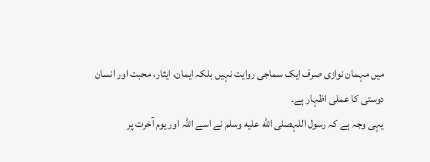میں مہمان نوازی صرف ایک سماجی روایت نہیں بلکہ ایمان، ایثار، محبت اور انسان دوستی کا عملی اظہار ہے۔
یہی وجہ ہے کہ رسول اللہصلى الله عليه وسلم نے اسے اللہ اور یوم آخرت پر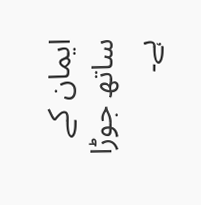ایمان کے ساتھ جوڑا ہے۔